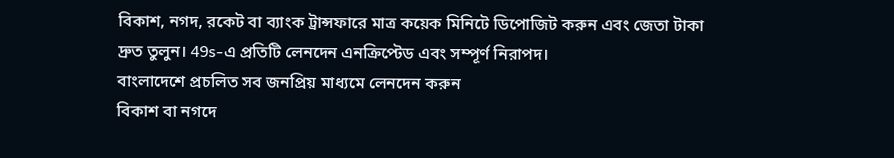বিকাশ, নগদ, রকেট বা ব্যাংক ট্রান্সফারে মাত্র কয়েক মিনিটে ডিপোজিট করুন এবং জেতা টাকা দ্রুত তুলুন। 49s-এ প্রতিটি লেনদেন এনক্রিপ্টেড এবং সম্পূর্ণ নিরাপদ।
বাংলাদেশে প্রচলিত সব জনপ্রিয় মাধ্যমে লেনদেন করুন
বিকাশ বা নগদে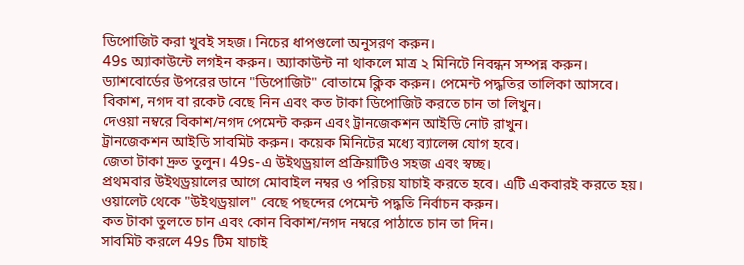ডিপোজিট করা খুবই সহজ। নিচের ধাপগুলো অনুসরণ করুন।
49s অ্যাকাউন্টে লগইন করুন। অ্যাকাউন্ট না থাকলে মাত্র ২ মিনিটে নিবন্ধন সম্পন্ন করুন।
ড্যাশবোর্ডের উপরের ডানে "ডিপোজিট" বোতামে ক্লিক করুন। পেমেন্ট পদ্ধতির তালিকা আসবে।
বিকাশ, নগদ বা রকেট বেছে নিন এবং কত টাকা ডিপোজিট করতে চান তা লিখুন।
দেওয়া নম্বরে বিকাশ/নগদ পেমেন্ট করুন এবং ট্রানজেকশন আইডি নোট রাখুন।
ট্রানজেকশন আইডি সাবমিট করুন। কয়েক মিনিটের মধ্যে ব্যালেন্স যোগ হবে।
জেতা টাকা দ্রুত তুলুন। 49s-এ উইথড্রয়াল প্রক্রিয়াটিও সহজ এবং স্বচ্ছ।
প্রথমবার উইথড্রয়ালের আগে মোবাইল নম্বর ও পরিচয় যাচাই করতে হবে। এটি একবারই করতে হয়।
ওয়ালেট থেকে "উইথড্রয়াল" বেছে পছন্দের পেমেন্ট পদ্ধতি নির্বাচন করুন।
কত টাকা তুলতে চান এবং কোন বিকাশ/নগদ নম্বরে পাঠাতে চান তা দিন।
সাবমিট করলে 49s টিম যাচাই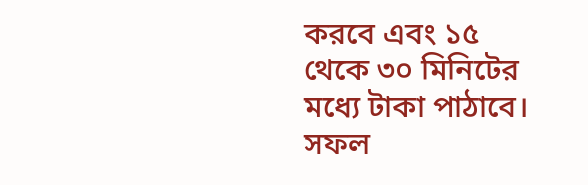করবে এবং ১৫ থেকে ৩০ মিনিটের মধ্যে টাকা পাঠাবে।
সফল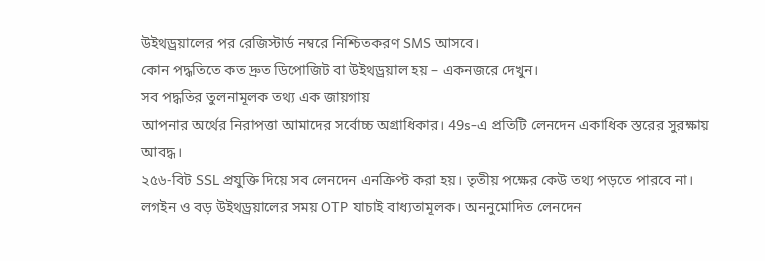উইথড্রয়ালের পর রেজিস্টার্ড নম্বরে নিশ্চিতকরণ SMS আসবে।
কোন পদ্ধতিতে কত দ্রুত ডিপোজিট বা উইথড্রয়াল হয় – একনজরে দেখুন।
সব পদ্ধতির তুলনামূলক তথ্য এক জায়গায়
আপনার অর্থের নিরাপত্তা আমাদের সর্বোচ্চ অগ্রাধিকার। 49s-এ প্রতিটি লেনদেন একাধিক স্তরের সুরক্ষায় আবদ্ধ।
২৫৬-বিট SSL প্রযুক্তি দিয়ে সব লেনদেন এনক্রিপ্ট করা হয়। তৃতীয় পক্ষের কেউ তথ্য পড়তে পারবে না।
লগইন ও বড় উইথড্রয়ালের সময় OTP যাচাই বাধ্যতামূলক। অননুমোদিত লেনদেন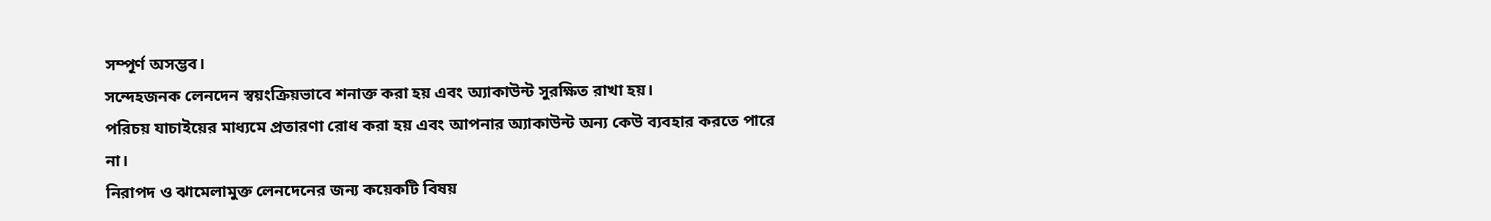সম্পূর্ণ অসম্ভব।
সন্দেহজনক লেনদেন স্বয়ংক্রিয়ভাবে শনাক্ত করা হয় এবং অ্যাকাউন্ট সুরক্ষিত রাখা হয়।
পরিচয় যাচাইয়ের মাধ্যমে প্রতারণা রোধ করা হয় এবং আপনার অ্যাকাউন্ট অন্য কেউ ব্যবহার করতে পারে না।
নিরাপদ ও ঝামেলামুক্ত লেনদেনের জন্য কয়েকটি বিষয়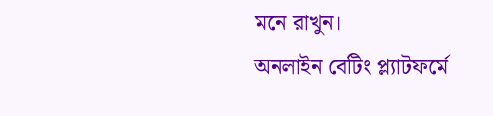মনে রাখুন।
অনলাইন বেটিং প্ল্যাটফর্মে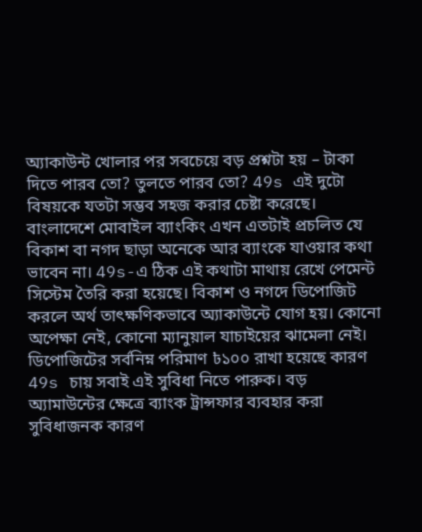অ্যাকাউন্ট খোলার পর সবচেয়ে বড় প্রশ্নটা হয় – টাকা দিতে পারব তো? তুলতে পারব তো? 49s এই দুটো বিষয়কে যতটা সম্ভব সহজ করার চেষ্টা করেছে।
বাংলাদেশে মোবাইল ব্যাংকিং এখন এতটাই প্রচলিত যে বিকাশ বা নগদ ছাড়া অনেকে আর ব্যাংকে যাওয়ার কথা ভাবেন না। 49s-এ ঠিক এই কথাটা মাথায় রেখে পেমেন্ট সিস্টেম তৈরি করা হয়েছে। বিকাশ ও নগদে ডিপোজিট করলে অর্থ তাৎক্ষণিকভাবে অ্যাকাউন্টে যোগ হয়। কোনো অপেক্ষা নেই, কোনো ম্যানুয়াল যাচাইয়ের ঝামেলা নেই।
ডিপোজিটের সর্বনিম্ন পরিমাণ ৳১০০ রাখা হয়েছে কারণ 49s চায় সবাই এই সুবিধা নিতে পারুক। বড় অ্যামাউন্টের ক্ষেত্রে ব্যাংক ট্রান্সফার ব্যবহার করা সুবিধাজনক কারণ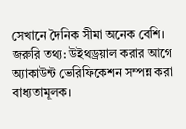সেখানে দৈনিক সীমা অনেক বেশি।
জরুরি তথ্য: উইথড্রয়াল করার আগে অ্যাকাউন্ট ভেরিফিকেশন সম্পন্ন করা বাধ্যতামূলক।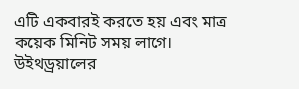এটি একবারই করতে হয় এবং মাত্র কয়েক মিনিট সময় লাগে।
উইথড্রয়ালের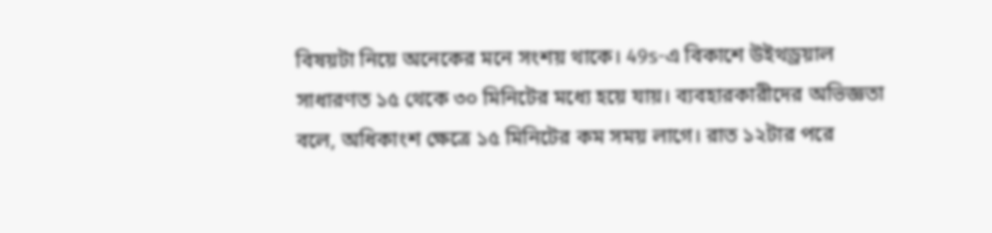বিষয়টা নিয়ে অনেকের মনে সংশয় থাকে। 49s-এ বিকাশে উইথড্রয়াল সাধারণত ১৫ থেকে ৩০ মিনিটের মধ্যে হয়ে যায়। ব্যবহারকারীদের অভিজ্ঞতা বলে, অধিকাংশ ক্ষেত্রে ১৫ মিনিটের কম সময় লাগে। রাত ১২টার পরে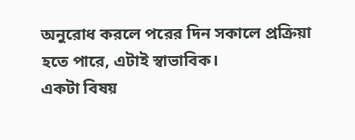অনুরোধ করলে পরের দিন সকালে প্রক্রিয়া হতে পারে, এটাই স্বাভাবিক।
একটা বিষয়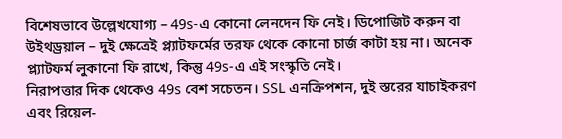বিশেষভাবে উল্লেখযোগ্য – 49s-এ কোনো লেনদেন ফি নেই। ডিপোজিট করুন বা উইথড্রয়াল – দুই ক্ষেত্রেই প্ল্যাটফর্মের তরফ থেকে কোনো চার্জ কাটা হয় না। অনেক প্ল্যাটফর্ম লুকানো ফি রাখে, কিন্তু 49s-এ এই সংস্কৃতি নেই।
নিরাপত্তার দিক থেকেও 49s বেশ সচেতন। SSL এনক্রিপশন, দুই স্তরের যাচাইকরণ এবং রিয়েল-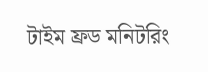টাইম ফ্রড মনিটরিং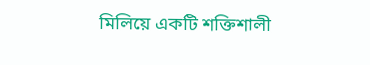মিলিয়ে একটি শক্তিশালী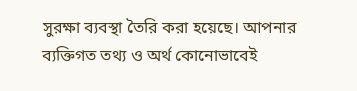সুরক্ষা ব্যবস্থা তৈরি করা হয়েছে। আপনার ব্যক্তিগত তথ্য ও অর্থ কোনোভাবেই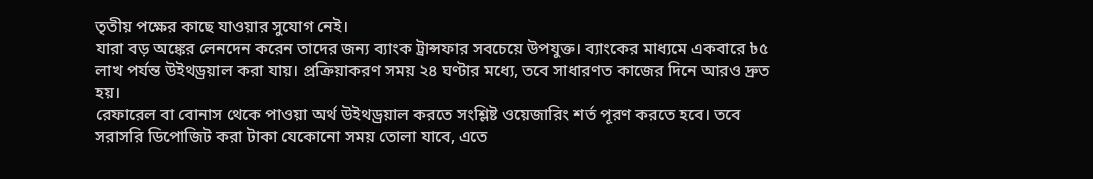তৃতীয় পক্ষের কাছে যাওয়ার সুযোগ নেই।
যারা বড় অঙ্কের লেনদেন করেন তাদের জন্য ব্যাংক ট্রান্সফার সবচেয়ে উপযুক্ত। ব্যাংকের মাধ্যমে একবারে ৳৫ লাখ পর্যন্ত উইথড্রয়াল করা যায়। প্রক্রিয়াকরণ সময় ২৪ ঘণ্টার মধ্যে, তবে সাধারণত কাজের দিনে আরও দ্রুত হয়।
রেফারেল বা বোনাস থেকে পাওয়া অর্থ উইথড্রয়াল করতে সংশ্লিষ্ট ওয়েজারিং শর্ত পূরণ করতে হবে। তবে সরাসরি ডিপোজিট করা টাকা যেকোনো সময় তোলা যাবে, এতে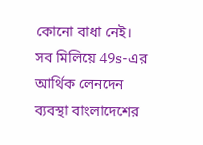কোনো বাধা নেই।
সব মিলিয়ে 49s-এর আর্থিক লেনদেন ব্যবস্থা বাংলাদেশের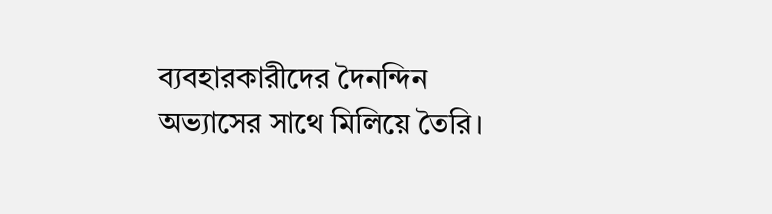ব্যবহারকারীদের দৈনন্দিন অভ্যাসের সাথে মিলিয়ে তৈরি।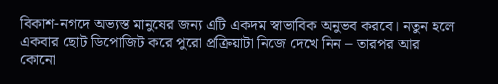বিকাশ-নগদে অভ্যস্ত মানুষের জন্য এটি একদম স্বাভাবিক অনুভব করবে। নতুন হলে একবার ছোট ডিপোজিট করে পুরো প্রক্রিয়াটা নিজে দেখে নিন – তারপর আর কোনো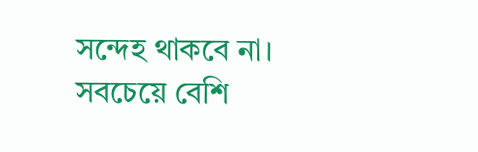সন্দেহ থাকবে না।
সবচেয়ে বেশি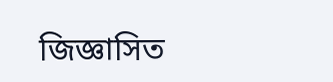জিজ্ঞাসিত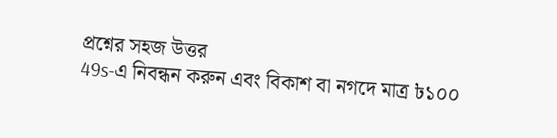প্রশ্নের সহজ উত্তর
49s-এ নিবন্ধন করুন এবং বিকাশ বা নগদে মাত্র ৳১০০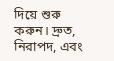দিয়ে শুরু করুন। দ্রুত, নিরাপদ, এবং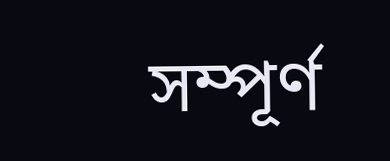সম্পূর্ণ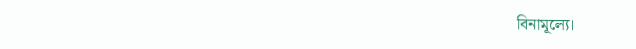বিনামূল্যে।